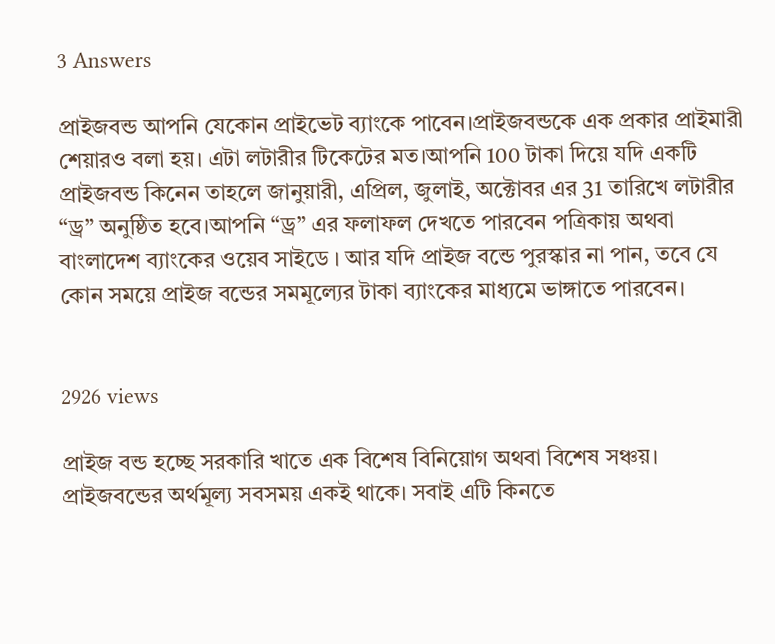3 Answers

প্রাইজবন্ড আপনি যেকোন প্রাইভেট ব্যাংকে পাবেন।প্রাইজবন্ডকে এক প্রকার প্রাইমারী শেয়ারও বলা হয়। এটা লটারীর টিকেটের মত।আপনি 100 টাকা দিয়ে যদি একটি প্রাইজবন্ড কিনেন তাহলে জানুয়ারী, এপ্রিল, জুলাই, অক্টোবর এর 31 তারিখে লটারীর “ড্র” অনুষ্ঠিত হবে।আপনি “ড্র” এর ফলাফল দেখতে পারবেন পত্রিকায় অথবা বাংলাদেশ ব্যাংকের ওয়েব সাইডে । আর যদি প্রাইজ বন্ডে পুরস্কার না পান, তবে যে কোন সময়ে প্রাইজ বন্ডের সমমূল্যের টাকা ব্যাংকের মাধ্যমে ভাঙ্গাতে পারবেন।


2926 views

প্রাইজ বন্ড হচ্ছে সরকারি খাতে এক বিশেষ বিনিয়োগ অথবা বিশেষ সঞ্চয়। প্রাইজবন্ডের অর্থমূল্য সবসময় একই থাকে। সবাই এটি কিনতে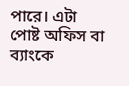পারে। এটা পোষ্ট অফিস বা ব্যাংকে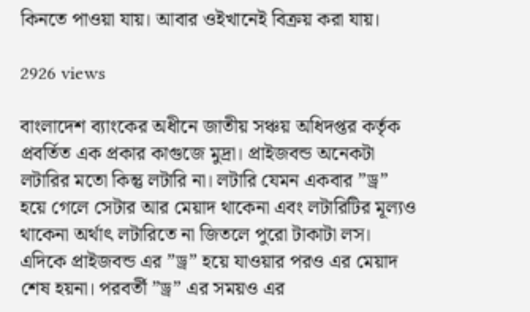কিনতে পাওয়া যায়। আবার ওইখানেই বিক্রয় করা যায়।

2926 views

বাংলাদেশ ব্যাংকের অধীনে জাতীয় সঞ্চয় অধিদপ্তর কর্তৃক প্রবর্তিত এক প্রকার কাগুজে মুদ্রা। প্রাইজবন্ড অনেকটা লটারির মতো কিন্তু লটারি না। লটারি যেমন একবার ”ড্র” হয়ে গেলে সেটার আর মেয়াদ থাকেনা এবং লটারিটির মূল্যও থাকেনা অর্থাৎ লটারিতে না জিতলে পুরো টাকাটা লস। এদিকে প্রাইজবন্ড এর ”ড্র” হয়ে যাওয়ার পরও এর মেয়াদ শেষ হয়না। পরবর্তী ”ড্র” এর সময়ও এর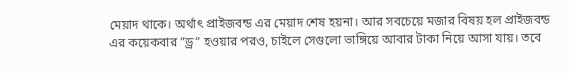মেয়াদ থাকে। অর্থাৎ প্রাইজবন্ড এর মেয়াদ শেষ হয়না। আর সবচেয়ে মজার বিষয় হল প্রাইজবন্ড এর কয়েকবার ”ড্র” হওয়ার পরও, চাইলে সেগুলো ভাঙ্গিয়ে আবার টাকা নিয়ে আসা যায়। তবে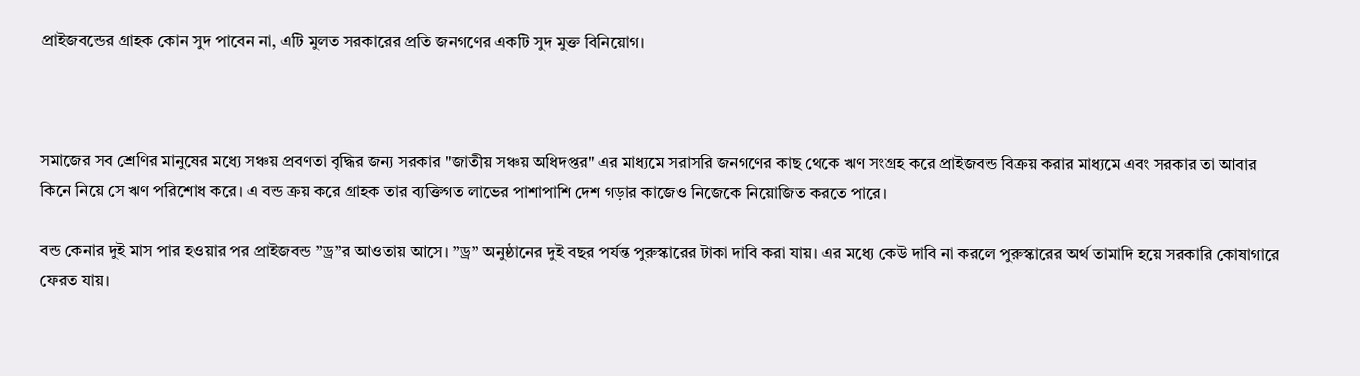প্রাইজবন্ডের গ্রাহক কোন সুদ পাবেন না, এটি মুলত সরকারের প্রতি জনগণের একটি সুদ মুক্ত বিনিয়োগ।



সমাজের সব শ্রেণির মানুষের মধ্যে সঞ্চয় প্রবণতা বৃদ্ধির জন্য সরকার "জাতীয় সঞ্চয় অধিদপ্তর" এর মাধ্যমে সরাসরি জনগণের কাছ থেকে ঋণ সংগ্রহ করে প্রাইজবন্ড বিক্রয় করার মাধ্যমে এবং সরকার তা আবার কিনে নিয়ে সে ঋণ পরিশোধ করে। এ বন্ড ক্রয় করে গ্রাহক তার ব্যক্তিগত লাভের পাশাপাশি দেশ গড়ার কাজেও নিজেকে নিয়োজিত করতে পারে।

বন্ড কেনার দুই মাস পার হওয়ার পর প্রাইজবন্ড ”ড্র”র আওতায় আসে। ”ড্র” অনুষ্ঠানের দুই বছর পর্যন্ত পুরুস্কারের টাকা দাবি করা যায়। এর মধ্যে কেউ দাবি না করলে পুরুস্কারের অর্থ তামাদি হয়ে সরকারি কোষাগারে ফেরত যায়।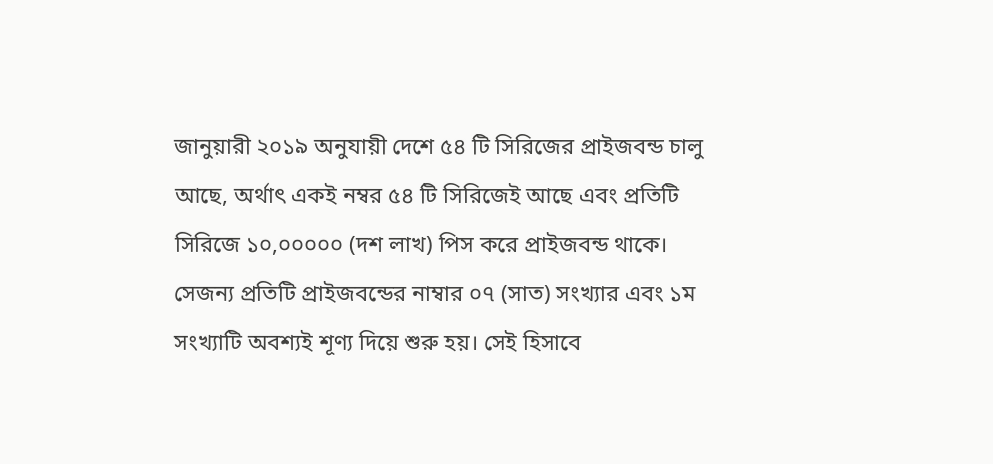জানুয়ারী ২০১৯ অনুযায়ী দেশে ৫৪ টি সিরিজের প্রাইজবন্ড চালু আছে, অর্থাৎ একই নম্বর ৫৪ টি সিরিজেই আছে এবং প্রতিটি সিরিজে ১০,০০০০০ (দশ লাখ) পিস করে প্রাইজবন্ড থাকে। সেজন্য প্রতিটি প্রাইজবন্ডের নাম্বার ০৭ (সাত) সংখ্যার এবং ১ম সংখ্যাটি অবশ্যই শূণ্য দিয়ে শুরু হয়। সেই হিসাবে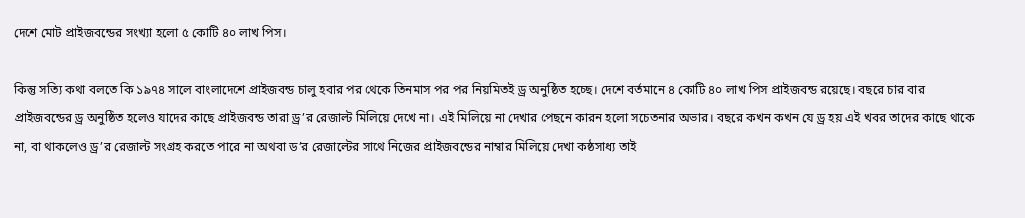দেশে মোট প্রাইজবন্ডের সংখ্যা হলো ৫ কোটি ৪০ লাখ পিস।

কিন্তু সত্যি কথা বলতে কি ১৯৭৪ সালে বাংলাদেশে প্রাইজবন্ড চালু হবার পর থেকে তিনমাস পর পর নিয়মিতই ড্র অনুষ্ঠিত হচ্ছে। দেশে বর্তমানে ৪ কোটি ৪০ লাখ পিস প্রাইজবন্ড রয়েছে। বছরে চার বার প্রাইজবন্ডের ড্র অনুষ্ঠিত হলেও যাদের কাছে প্রাইজবন্ড তারা ড্র’র রেজাল্ট মিলিয়ে দেখে না। এই মিলিয়ে না দেখার পেছনে কারন হলো সচেতনার অভার। বছরে কখন কখন যে ড্র হয় এই খবর তাদের কাছে থাকে না, বা থাকলেও ড্র’র রেজাল্ট সংগ্রহ করতে পারে না অথবা ড’র রেজাল্টের সাথে নিজের প্রাইজবন্ডের নাম্বার মিলিয়ে দেখা কষ্ঠসাধ্য তাই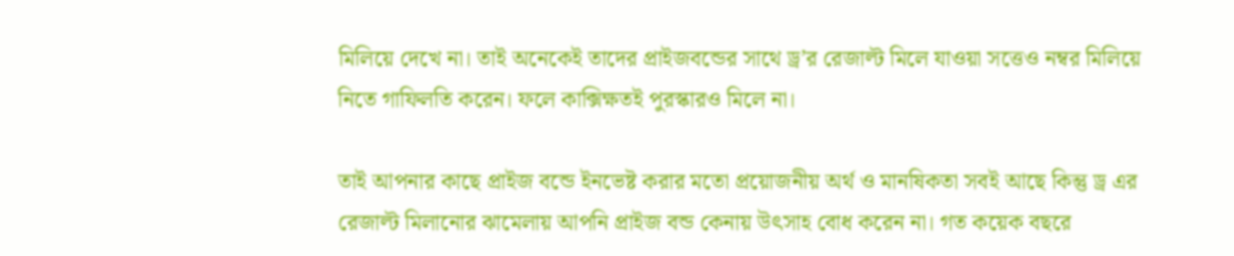মিলিয়ে দেখে না। তাই অনেকেই তাদের প্রাইজবন্ডের সাথে ড্র’র রেজাল্ট মিলে যাওয়া সত্তেও নম্বর মিলিয়ে নিতে গাফিলতি করেন। ফলে কাক্সিক্ষতই পুরস্কারও মিলে না।

তাই আপনার কাছে প্রাইজ বন্ডে ইনভেষ্ট করার মতো প্রয়োজনীয় অর্থ ও মানষিকতা সবই আছে কিন্তু ড্র এর রেজাল্ট মিলানোর ঝামেলায় আপনি প্রাইজ বন্ড কেনায় উৎসাহ বোধ করেন না। গত কয়েক বছরে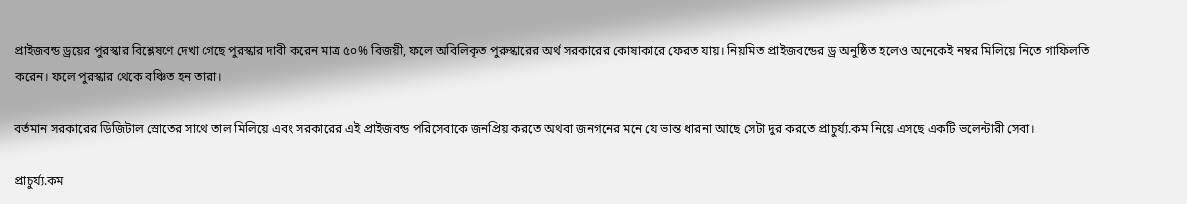প্রাইজবন্ড ড্রয়ের পুরস্কার বিশ্লেষণে দেখা গেছে পুরস্কার দাবী করেন মাত্র ৫০% বিজয়ী, ফলে অবিলিকৃত পুরুস্কারের অর্থ সরকারের কোষাকারে ফেরত যায়। নিয়মিত প্রাইজবন্ডের ড্র অনুষ্ঠিত হলেও অনেকেই নম্বর মিলিয়ে নিতে গাফিলতি করেন। ফলে পুরস্কার থেকে বঞ্চিত হন তারা।

বর্তমান সরকারের ডিজিটাল স্রোতের সাথে তাল মিলিয়ে এবং সরকারের এই প্রাইজবন্ড পরিসেবাকে জনপ্রিয় করতে অথবা জনগনের মনে যে ভান্ত ধারনা আছে সেটা দুর করতে প্রাচুর্য্য.কম নিয়ে এসছে একটি ভলেন্টারী সেবা।

প্রাচুর্য্য.কম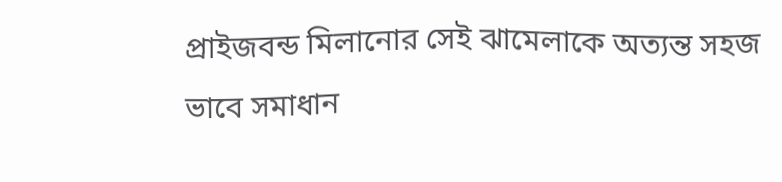প্রাইজবন্ড মিলানোর সেই ঝামেলাকে অত্যন্ত সহজ ভাবে সমাধান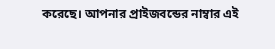করেছে। আপনার প্রাইজবন্ডের নাম্বার এই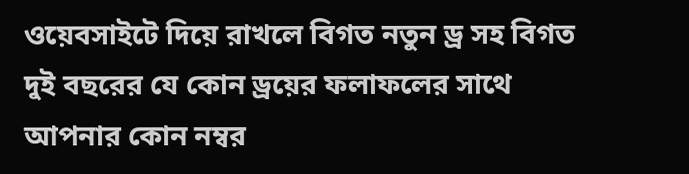ওয়েবসাইটে দিয়ে রাখলে বিগত নতুন ড্র সহ বিগত দুই বছরের যে কোন ড্রয়ের ফলাফলের সাথে আপনার কোন নম্বর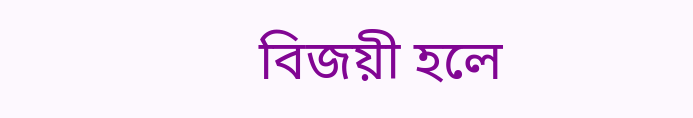বিজয়ী হলে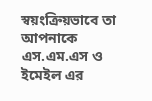স্বয়ংক্রিয়ভাবে তা আপনাকে এস.এম.এস ও ইমেইল এর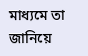মাধ্যমে তা জানিয়ে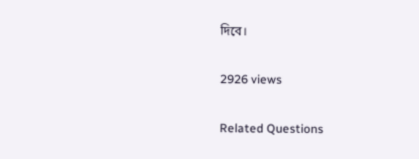দিবে।

2926 views

Related Questions